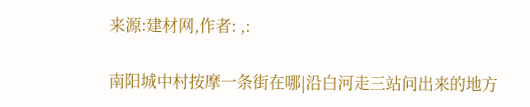来源:建材网,作者: ,:

南阳城中村按摩一条街在哪|沿白河走三站问出来的地方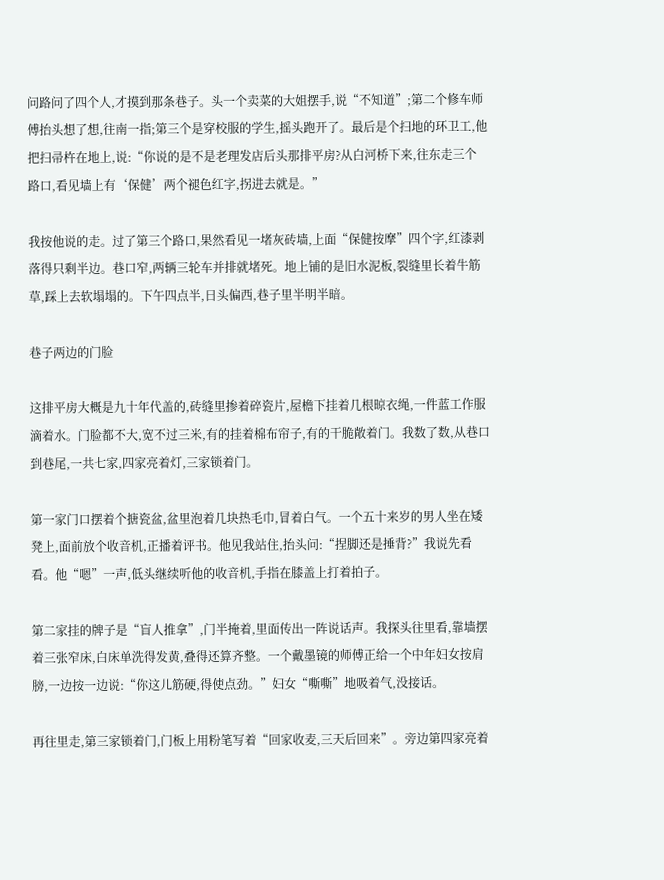问路问了四个人,才摸到那条巷子。头一个卖菜的大姐摆手,说“不知道”;第二个修车师傅抬头想了想,往南一指;第三个是穿校服的学生,摇头跑开了。最后是个扫地的环卫工,他把扫帚杵在地上,说:“你说的是不是老理发店后头那排平房?从白河桥下来,往东走三个路口,看见墙上有‘保健’两个褪色红字,拐进去就是。”

我按他说的走。过了第三个路口,果然看见一堵灰砖墙,上面“保健按摩”四个字,红漆剥落得只剩半边。巷口窄,两辆三轮车并排就堵死。地上铺的是旧水泥板,裂缝里长着牛筋草,踩上去软塌塌的。下午四点半,日头偏西,巷子里半明半暗。

巷子两边的门脸

这排平房大概是九十年代盖的,砖缝里掺着碎瓷片,屋檐下挂着几根晾衣绳,一件蓝工作服滴着水。门脸都不大,宽不过三米,有的挂着棉布帘子,有的干脆敞着门。我数了数,从巷口到巷尾,一共七家,四家亮着灯,三家锁着门。

第一家门口摆着个搪瓷盆,盆里泡着几块热毛巾,冒着白气。一个五十来岁的男人坐在矮凳上,面前放个收音机,正播着评书。他见我站住,抬头问:“捏脚还是捶背?”我说先看看。他“嗯”一声,低头继续听他的收音机,手指在膝盖上打着拍子。

第二家挂的牌子是“盲人推拿”,门半掩着,里面传出一阵说话声。我探头往里看,靠墙摆着三张窄床,白床单洗得发黄,叠得还算齐整。一个戴墨镜的师傅正给一个中年妇女按肩膀,一边按一边说:“你这儿筋硬,得使点劲。”妇女“嘶嘶”地吸着气,没接话。

再往里走,第三家锁着门,门板上用粉笔写着“回家收麦,三天后回来”。旁边第四家亮着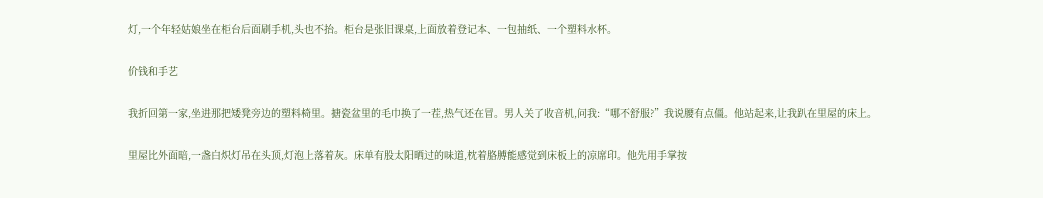灯,一个年轻姑娘坐在柜台后面刷手机,头也不抬。柜台是张旧课桌,上面放着登记本、一包抽纸、一个塑料水杯。

价钱和手艺

我折回第一家,坐进那把矮凳旁边的塑料椅里。搪瓷盆里的毛巾换了一茬,热气还在冒。男人关了收音机,问我:“哪不舒服?”我说腰有点僵。他站起来,让我趴在里屋的床上。

里屋比外面暗,一盏白炽灯吊在头顶,灯泡上落着灰。床单有股太阳晒过的味道,枕着胳膊能感觉到床板上的凉席印。他先用手掌按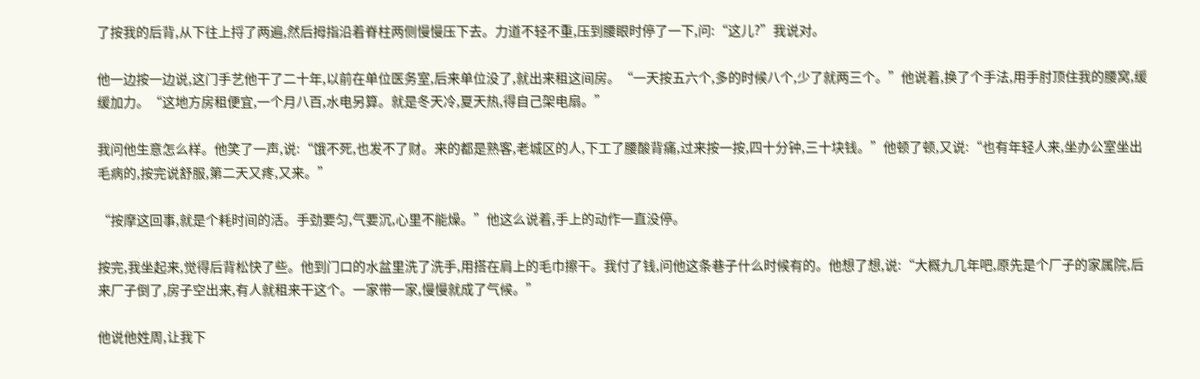了按我的后背,从下往上捋了两遍,然后拇指沿着脊柱两侧慢慢压下去。力道不轻不重,压到腰眼时停了一下,问:“这儿?”我说对。

他一边按一边说,这门手艺他干了二十年,以前在单位医务室,后来单位没了,就出来租这间房。“一天按五六个,多的时候八个,少了就两三个。”他说着,换了个手法,用手肘顶住我的腰窝,缓缓加力。“这地方房租便宜,一个月八百,水电另算。就是冬天冷,夏天热,得自己架电扇。”

我问他生意怎么样。他笑了一声,说:“饿不死,也发不了财。来的都是熟客,老城区的人,下工了腰酸背痛,过来按一按,四十分钟,三十块钱。”他顿了顿,又说:“也有年轻人来,坐办公室坐出毛病的,按完说舒服,第二天又疼,又来。”

“按摩这回事,就是个耗时间的活。手劲要匀,气要沉,心里不能燥。”他这么说着,手上的动作一直没停。

按完,我坐起来,觉得后背松快了些。他到门口的水盆里洗了洗手,用搭在肩上的毛巾擦干。我付了钱,问他这条巷子什么时候有的。他想了想,说:“大概九几年吧,原先是个厂子的家属院,后来厂子倒了,房子空出来,有人就租来干这个。一家带一家,慢慢就成了气候。”

他说他姓周,让我下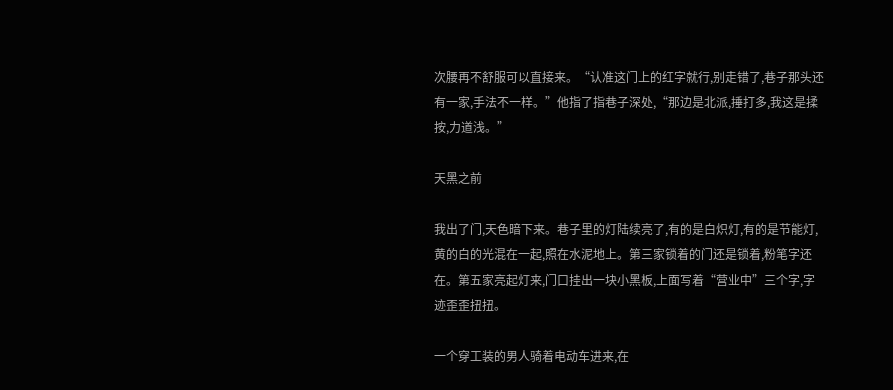次腰再不舒服可以直接来。“认准这门上的红字就行,别走错了,巷子那头还有一家,手法不一样。”他指了指巷子深处,“那边是北派,捶打多,我这是揉按,力道浅。”

天黑之前

我出了门,天色暗下来。巷子里的灯陆续亮了,有的是白炽灯,有的是节能灯,黄的白的光混在一起,照在水泥地上。第三家锁着的门还是锁着,粉笔字还在。第五家亮起灯来,门口挂出一块小黑板,上面写着“营业中”三个字,字迹歪歪扭扭。

一个穿工装的男人骑着电动车进来,在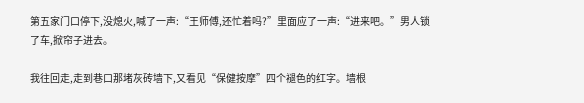第五家门口停下,没熄火,喊了一声:“王师傅,还忙着吗?”里面应了一声:“进来吧。”男人锁了车,掀帘子进去。

我往回走,走到巷口那堵灰砖墙下,又看见“保健按摩”四个褪色的红字。墙根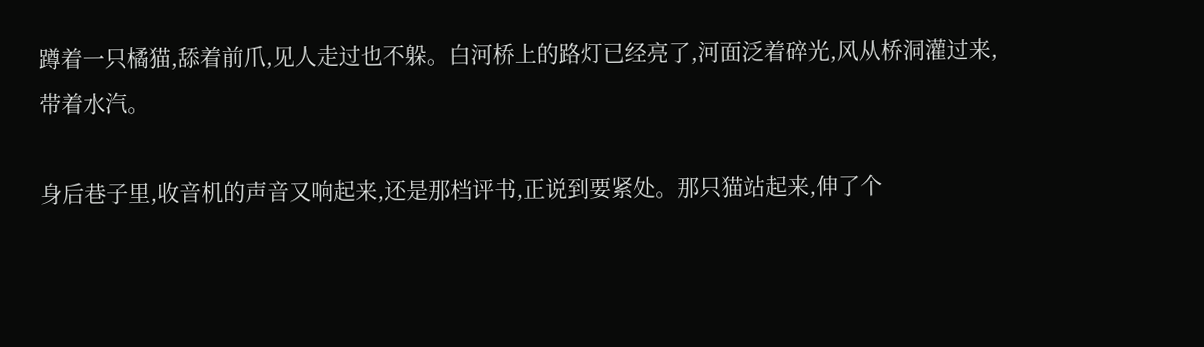蹲着一只橘猫,舔着前爪,见人走过也不躲。白河桥上的路灯已经亮了,河面泛着碎光,风从桥洞灌过来,带着水汽。

身后巷子里,收音机的声音又响起来,还是那档评书,正说到要紧处。那只猫站起来,伸了个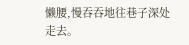懒腰,慢吞吞地往巷子深处走去。